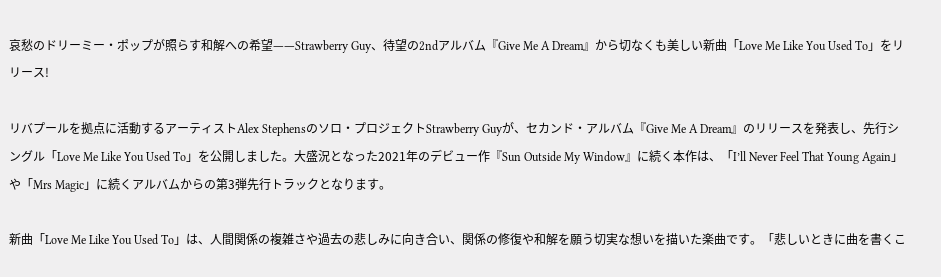哀愁のドリーミー・ポップが照らす和解への希望——Strawberry Guy、待望の2ndアルバム『Give Me A Dream』から切なくも美しい新曲「Love Me Like You Used To」をリリース!

リバプールを拠点に活動するアーティストAlex Stephensのソロ・プロジェクトStrawberry Guyが、セカンド・アルバム『Give Me A Dream』のリリースを発表し、先行シングル「Love Me Like You Used To」を公開しました。大盛況となった2021年のデビュー作『Sun Outside My Window』に続く本作は、「I’ll Never Feel That Young Again」や「Mrs Magic」に続くアルバムからの第3弾先行トラックとなります。

新曲「Love Me Like You Used To」は、人間関係の複雑さや過去の悲しみに向き合い、関係の修復や和解を願う切実な想いを描いた楽曲です。「悲しいときに曲を書くこ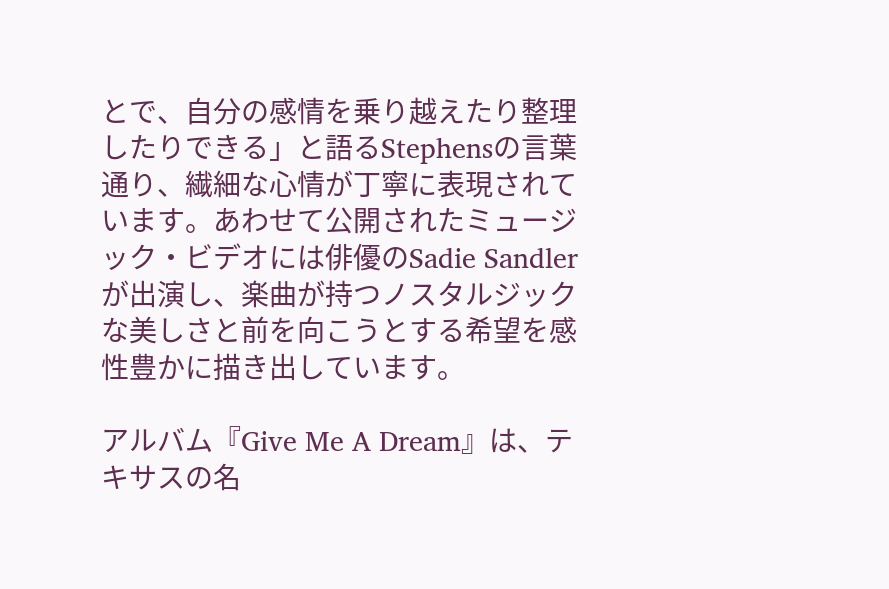とで、自分の感情を乗り越えたり整理したりできる」と語るStephensの言葉通り、繊細な心情が丁寧に表現されています。あわせて公開されたミュージック・ビデオには俳優のSadie Sandlerが出演し、楽曲が持つノスタルジックな美しさと前を向こうとする希望を感性豊かに描き出しています。

アルバム『Give Me A Dream』は、テキサスの名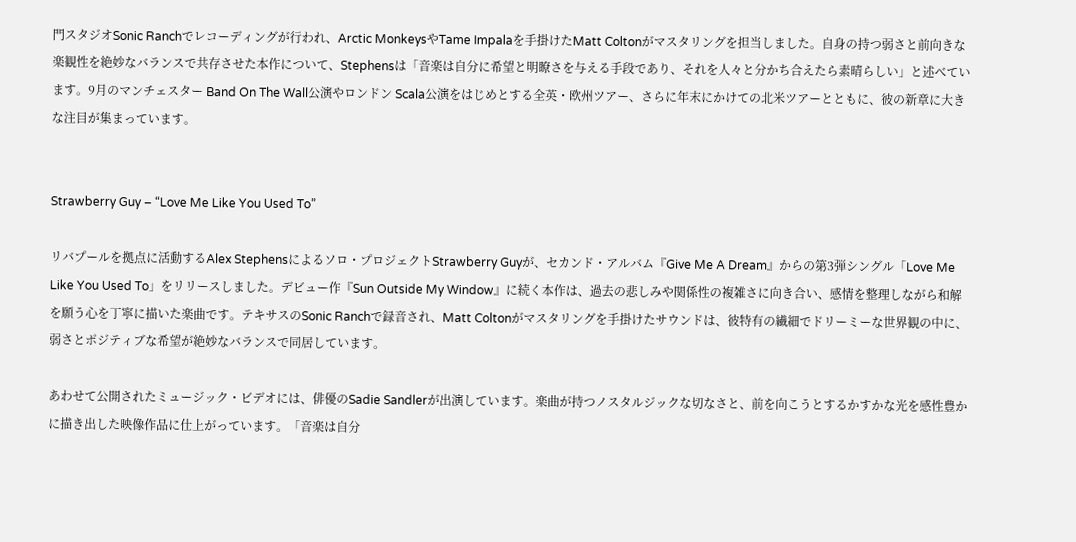門スタジオSonic Ranchでレコーディングが行われ、Arctic MonkeysやTame Impalaを手掛けたMatt Coltonがマスタリングを担当しました。自身の持つ弱さと前向きな楽観性を絶妙なバランスで共存させた本作について、Stephensは「音楽は自分に希望と明瞭さを与える手段であり、それを人々と分かち合えたら素晴らしい」と述べています。9月のマンチェスター Band On The Wall公演やロンドン Scala公演をはじめとする全英・欧州ツアー、さらに年末にかけての北米ツアーとともに、彼の新章に大きな注目が集まっています。


Strawberry Guy – “Love Me Like You Used To”

リバプールを拠点に活動するAlex Stephensによるソロ・プロジェクトStrawberry Guyが、セカンド・アルバム『Give Me A Dream』からの第3弾シングル「Love Me Like You Used To」をリリースしました。デビュー作『Sun Outside My Window』に続く本作は、過去の悲しみや関係性の複雑さに向き合い、感情を整理しながら和解を願う心を丁寧に描いた楽曲です。テキサスのSonic Ranchで録音され、Matt Coltonがマスタリングを手掛けたサウンドは、彼特有の繊細でドリーミーな世界観の中に、弱さとポジティブな希望が絶妙なバランスで同居しています。

あわせて公開されたミュージック・ビデオには、俳優のSadie Sandlerが出演しています。楽曲が持つノスタルジックな切なさと、前を向こうとするかすかな光を感性豊かに描き出した映像作品に仕上がっています。「音楽は自分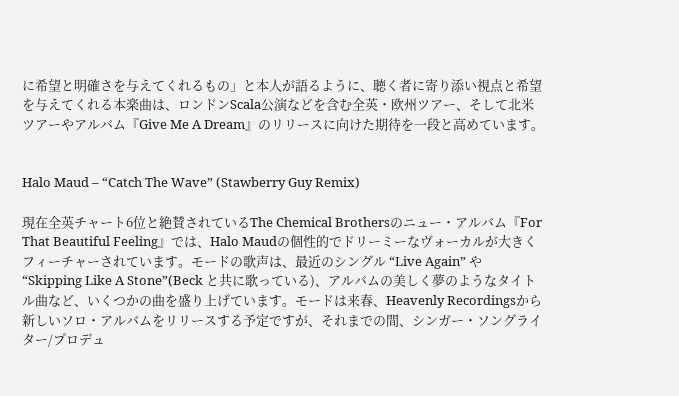に希望と明確さを与えてくれるもの」と本人が語るように、聴く者に寄り添い視点と希望を与えてくれる本楽曲は、ロンドンScala公演などを含む全英・欧州ツアー、そして北米ツアーやアルバム『Give Me A Dream』のリリースに向けた期待を一段と高めています。


Halo Maud – “Catch The Wave” (Stawberry Guy Remix)

現在全英チャート6位と絶賛されているThe Chemical Brothersのニュー・アルバム『For That Beautiful Feeling』では、Halo Maudの個性的でドリーミーなヴォーカルが大きくフィーチャーされています。モードの歌声は、最近のシングル “Live Again” や “Skipping Like A Stone”(Beck と共に歌っている)、アルバムの美しく夢のようなタイトル曲など、いくつかの曲を盛り上げています。モードは来春、Heavenly Recordingsから新しいソロ・アルバムをリリースする予定ですが、それまでの間、シンガー・ソングライター/プロデュ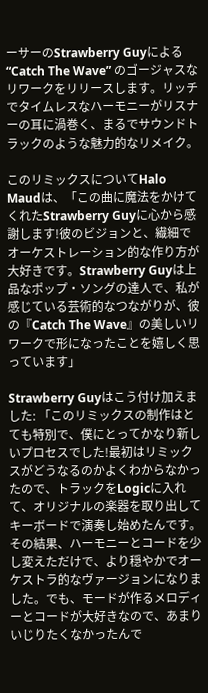ーサーのStrawberry Guyによる “Catch The Wave” のゴージャスなリワークをリリースします。リッチでタイムレスなハーモニーがリスナーの耳に渦巻く、まるでサウンドトラックのような魅力的なリメイク。

このリミックスについてHalo Maudは、「この曲に魔法をかけてくれたStrawberry Guyに心から感謝します!彼のビジョンと、繊細でオーケストレーション的な作り方が大好きです。Strawberry Guyは上品なポップ・ソングの達人で、私が感じている芸術的なつながりが、彼の『Catch The Wave』の美しいリワークで形になったことを嬉しく思っています」

Strawberry Guyはこう付け加えました: 「このリミックスの制作はとても特別で、僕にとってかなり新しいプロセスでした!最初はリミックスがどうなるのかよくわからなかったので、トラックをLogicに入れて、オリジナルの楽器を取り出してキーボードで演奏し始めたんです。その結果、ハーモニーとコードを少し変えただけで、より穏やかでオーケストラ的なヴァージョンになりました。でも、モードが作るメロディーとコードが大好きなので、あまりいじりたくなかったんで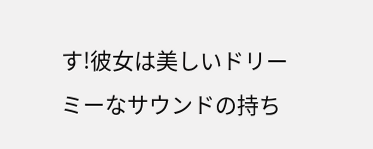す!彼女は美しいドリーミーなサウンドの持ち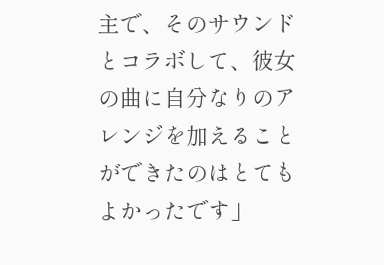主で、そのサウンドとコラボして、彼女の曲に自分なりのアレンジを加えることができたのはとてもよかったです」